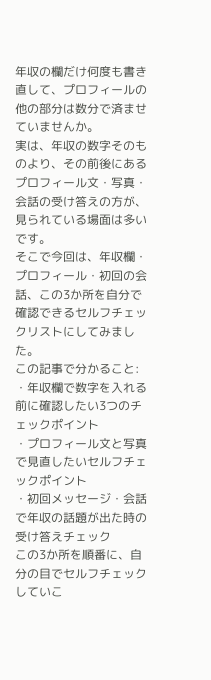年収の欄だけ何度も書き直して、プロフィールの他の部分は数分で済ませていませんか。
実は、年収の数字そのものより、その前後にあるプロフィール文・写真・会話の受け答えの方が、見られている場面は多いです。
そこで今回は、年収欄・プロフィール・初回の会話、この3か所を自分で確認できるセルフチェックリストにしてみました。
この記事で分かること:
・年収欄で数字を入れる前に確認したい3つのチェックポイント
・プロフィール文と写真で見直したいセルフチェックポイント
・初回メッセージ・会話で年収の話題が出た時の受け答えチェック
この3か所を順番に、自分の目でセルフチェックしていこ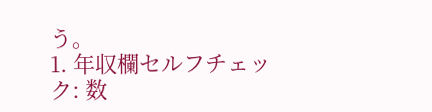う。
1. 年収欄セルフチェック: 数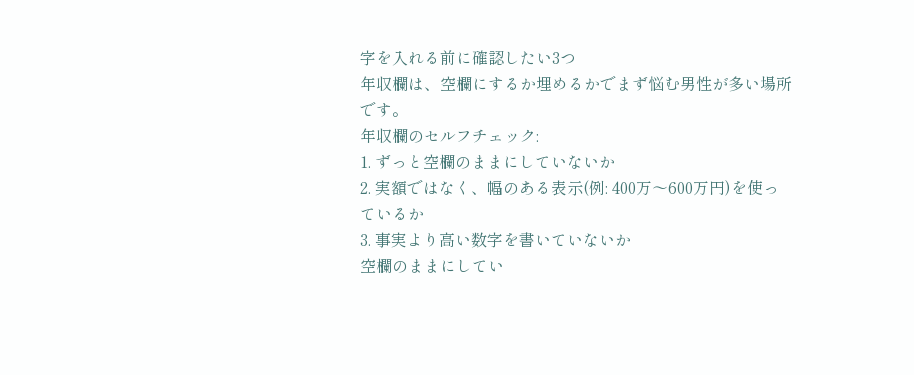字を入れる前に確認したい3つ
年収欄は、空欄にするか埋めるかでまず悩む男性が多い場所です。
年収欄のセルフチェック:
1. ずっと空欄のままにしていないか
2. 実額ではなく、幅のある表示(例: 400万〜600万円)を使っているか
3. 事実より高い数字を書いていないか
空欄のままにしてい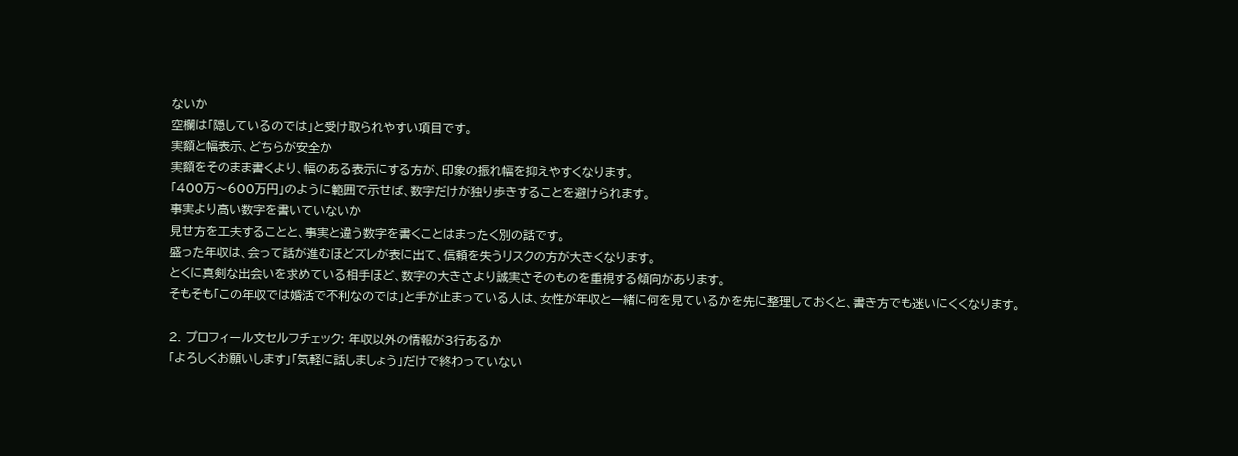ないか
空欄は「隠しているのでは」と受け取られやすい項目です。
実額と幅表示、どちらが安全か
実額をそのまま書くより、幅のある表示にする方が、印象の振れ幅を抑えやすくなります。
「400万〜600万円」のように範囲で示せば、数字だけが独り歩きすることを避けられます。
事実より高い数字を書いていないか
見せ方を工夫することと、事実と違う数字を書くことはまったく別の話です。
盛った年収は、会って話が進むほどズレが表に出て、信頼を失うリスクの方が大きくなります。
とくに真剣な出会いを求めている相手ほど、数字の大きさより誠実さそのものを重視する傾向があります。
そもそも「この年収では婚活で不利なのでは」と手が止まっている人は、女性が年収と一緒に何を見ているかを先に整理しておくと、書き方でも迷いにくくなります。

2. プロフィール文セルフチェック: 年収以外の情報が3行あるか
「よろしくお願いします」「気軽に話しましょう」だけで終わっていない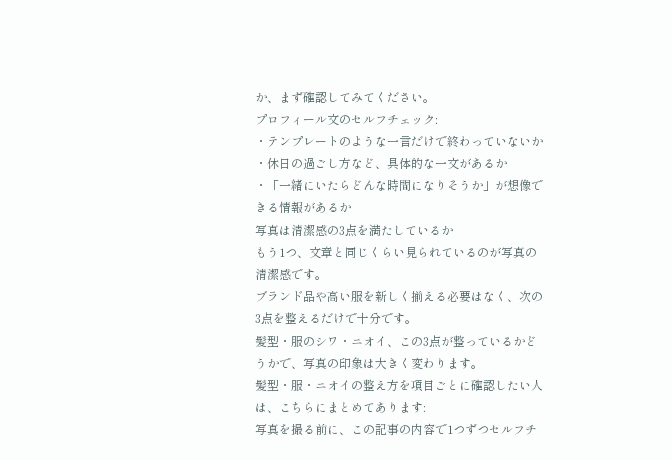か、まず確認してみてください。
プロフィール文のセルフチェック:
・テンプレートのような一言だけで終わっていないか
・休日の過ごし方など、具体的な一文があるか
・「一緒にいたらどんな時間になりそうか」が想像できる情報があるか
写真は清潔感の3点を満たしているか
もう1つ、文章と同じくらい見られているのが写真の清潔感です。
ブランド品や高い服を新しく揃える必要はなく、次の3点を整えるだけで十分です。
髪型・服のシワ・ニオイ、この3点が整っているかどうかで、写真の印象は大きく変わります。
髪型・服・ニオイの整え方を項目ごとに確認したい人は、こちらにまとめてあります:
写真を撮る前に、この記事の内容で1つずつセルフチ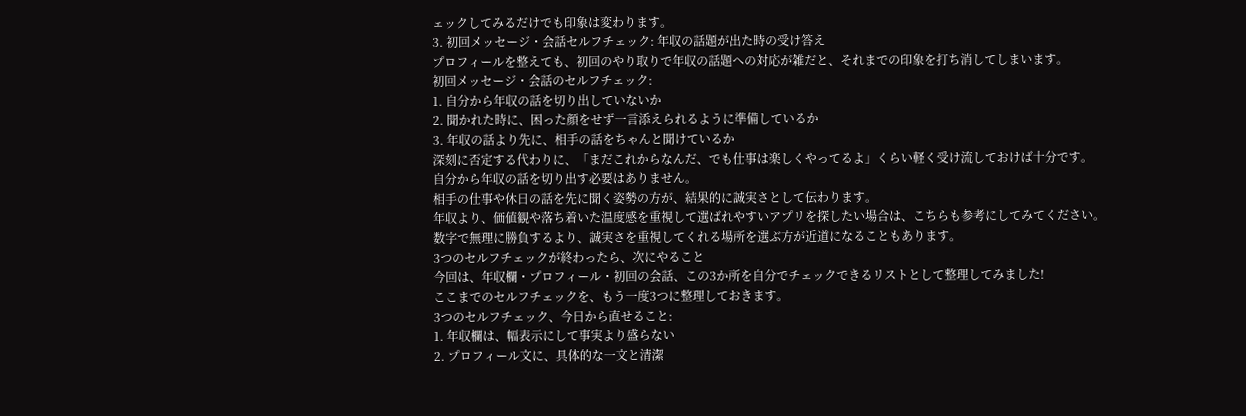ェックしてみるだけでも印象は変わります。
3. 初回メッセージ・会話セルフチェック: 年収の話題が出た時の受け答え
プロフィールを整えても、初回のやり取りで年収の話題への対応が雑だと、それまでの印象を打ち消してしまいます。
初回メッセージ・会話のセルフチェック:
1. 自分から年収の話を切り出していないか
2. 聞かれた時に、困った顔をせず一言添えられるように準備しているか
3. 年収の話より先に、相手の話をちゃんと聞けているか
深刻に否定する代わりに、「まだこれからなんだ、でも仕事は楽しくやってるよ」くらい軽く受け流しておけば十分です。
自分から年収の話を切り出す必要はありません。
相手の仕事や休日の話を先に聞く姿勢の方が、結果的に誠実さとして伝わります。
年収より、価値観や落ち着いた温度感を重視して選ばれやすいアプリを探したい場合は、こちらも参考にしてみてください。
数字で無理に勝負するより、誠実さを重視してくれる場所を選ぶ方が近道になることもあります。
3つのセルフチェックが終わったら、次にやること
今回は、年収欄・プロフィール・初回の会話、この3か所を自分でチェックできるリストとして整理してみました!
ここまでのセルフチェックを、もう一度3つに整理しておきます。
3つのセルフチェック、今日から直せること:
1. 年収欄は、幅表示にして事実より盛らない
2. プロフィール文に、具体的な一文と清潔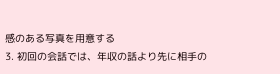感のある写真を用意する
3. 初回の会話では、年収の話より先に相手の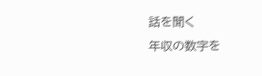話を聞く
年収の数字を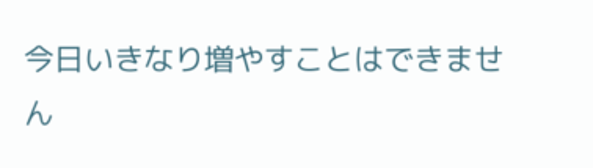今日いきなり増やすことはできません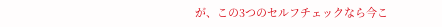が、この3つのセルフチェックなら今こ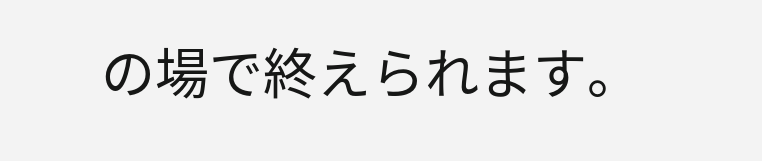の場で終えられます。